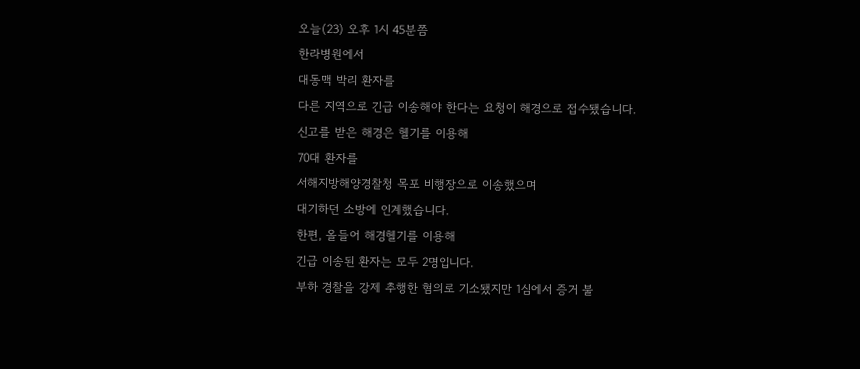오늘(23) 오후 1시 45분쯤
한라병원에서
대동맥 박리 환자를
다른 지역으로 긴급 이송해야 한다는 요청이 해경으로 접수됐습니다.
신고를 받은 해경은 헬기를 이용해
70대 환자를
서해지방해양경찰청 목포 비행장으로 이송했으며
대기하던 소방에 인계했습니다.
한편, 올들어 해경헬기를 이용해
긴급 이송된 환자는 모두 2명입니다.
부하 경찰을 강제 추행한 혐의로 기소됐지만 1심에서 증거 불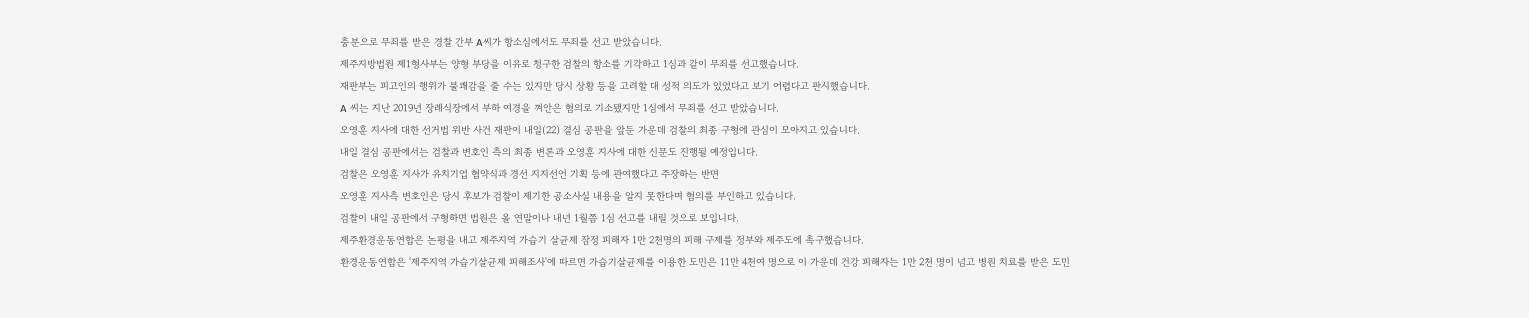충분으로 무죄를 받은 경찰 간부 A씨가 항소심에서도 무죄를 선고 받았습니다.
제주지방법원 제1형사부는 양형 부당을 이유로 청구한 검찰의 항소를 기각하고 1심과 같이 무죄를 선고했습니다.
재판부는 피고인의 행위가 불쾌감을 줄 수는 있지만 당시 상황 등을 고려할 대 성적 의도가 있었다고 보기 어렵다고 판시했습니다.
A 씨는 지난 2019년 장례식장에서 부하 여경을 껴안은 혐의로 기소됐지만 1심에서 무죄를 선고 받았습니다.
오영훈 지사에 대한 선거법 위반 사건 재판이 내일(22) 결심 공판을 앞둔 가운데 검찰의 최종 구형에 관심이 모아지고 있습니다.
내일 결심 공판에서는 검찰과 변호인 측의 최종 변론과 오영훈 지사에 대한 신문도 진행될 예정입니다.
검찰은 오영훈 지사가 유치기업 협약식과 경선 지지선언 기획 등에 관여했다고 주장하는 반면
오영훈 지사측 변호인은 당시 후보가 검찰이 제기한 공소사실 내용을 알지 못한다며 혐의를 부인하고 있습니다.
검찰이 내일 공판에서 구형하면 법원은 올 연말이나 내년 1월쯤 1심 선고를 내릴 것으로 보입니다.
제주환경운동연합은 논평을 내고 제주지역 가습기 살균제 잠정 피해자 1만 2천명의 피해 구제를 정부와 제주도에 촉구했습니다.
환경운동연합은 '제주지역 가습기살균제 피해조사'에 따르면 가습기살균제를 이용한 도민은 11만 4천여 명으로 이 가운데 건강 피해자는 1만 2천 명이 넘고 병원 치료를 받은 도민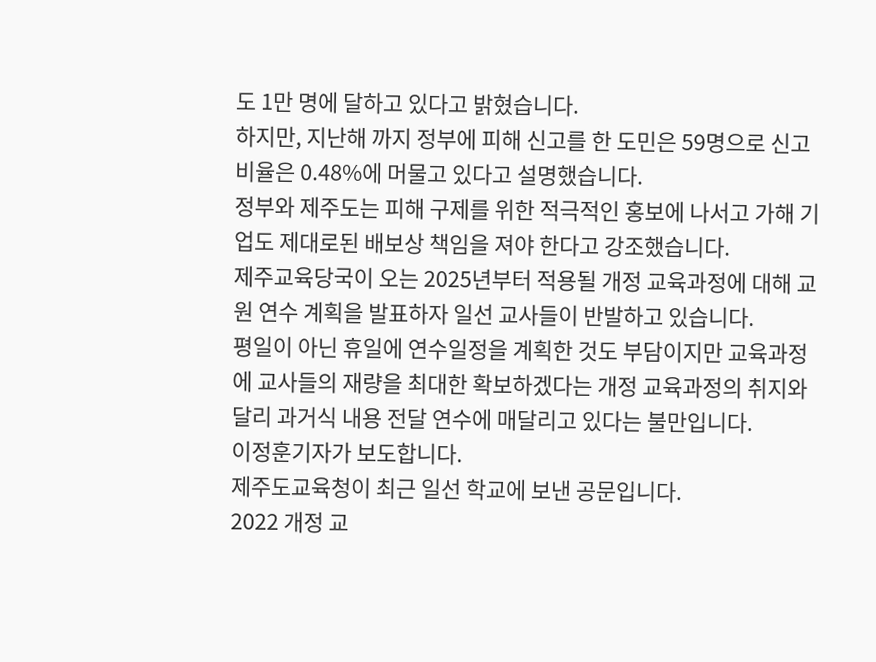도 1만 명에 달하고 있다고 밝혔습니다.
하지만, 지난해 까지 정부에 피해 신고를 한 도민은 59명으로 신고 비율은 0.48%에 머물고 있다고 설명했습니다.
정부와 제주도는 피해 구제를 위한 적극적인 홍보에 나서고 가해 기업도 제대로된 배보상 책임을 져야 한다고 강조했습니다.
제주교육당국이 오는 2025년부터 적용될 개정 교육과정에 대해 교원 연수 계획을 발표하자 일선 교사들이 반발하고 있습니다.
평일이 아닌 휴일에 연수일정을 계획한 것도 부담이지만 교육과정에 교사들의 재량을 최대한 확보하겠다는 개정 교육과정의 취지와 달리 과거식 내용 전달 연수에 매달리고 있다는 불만입니다.
이정훈기자가 보도합니다.
제주도교육청이 최근 일선 학교에 보낸 공문입니다.
2022 개정 교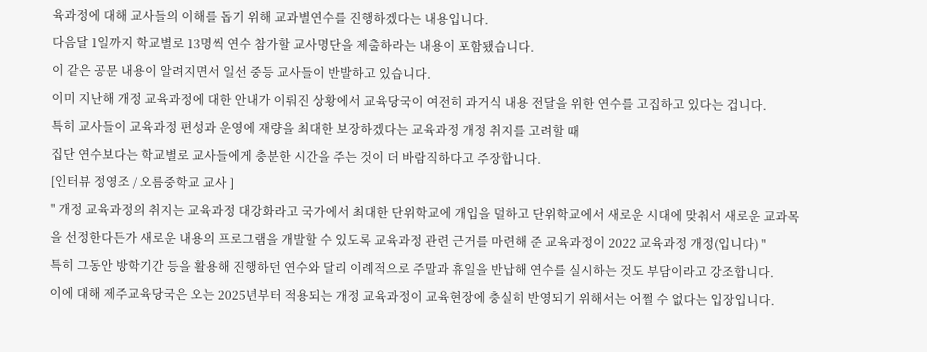육과정에 대해 교사들의 이해를 돕기 위해 교과별연수를 진행하겠다는 내용입니다.
다음달 1일까지 학교별로 13명씩 연수 참가할 교사명단을 제출하라는 내용이 포함됐습니다.
이 같은 공문 내용이 알려지면서 일선 중등 교사들이 반발하고 있습니다.
이미 지난해 개정 교육과정에 대한 안내가 이뤄진 상황에서 교육당국이 여전히 과거식 내용 전달을 위한 연수를 고집하고 있다는 겁니다.
특히 교사들이 교육과정 편성과 운영에 재량을 최대한 보장하겠다는 교육과정 개정 취지를 고려할 때
집단 연수보다는 학교별로 교사들에게 충분한 시간을 주는 것이 더 바람직하다고 주장합니다.
[인터뷰 정영조 / 오름중학교 교사 ]
" 개정 교육과정의 취지는 교육과정 대강화라고 국가에서 최대한 단위학교에 개입을 덜하고 단위학교에서 새로운 시대에 맞춰서 새로운 교과목을 선정한다든가 새로운 내용의 프로그램을 개발할 수 있도록 교육과정 관련 근거를 마련해 준 교육과정이 2022 교육과정 개정(입니다) "
특히 그동안 방학기간 등을 활용해 진행하던 연수와 달리 이례적으로 주말과 휴일을 반납해 연수를 실시하는 것도 부담이라고 강조합니다.
이에 대해 제주교육당국은 오는 2025년부터 적용되는 개정 교육과정이 교육현장에 충실히 반영되기 위해서는 어쩔 수 없다는 입장입니다.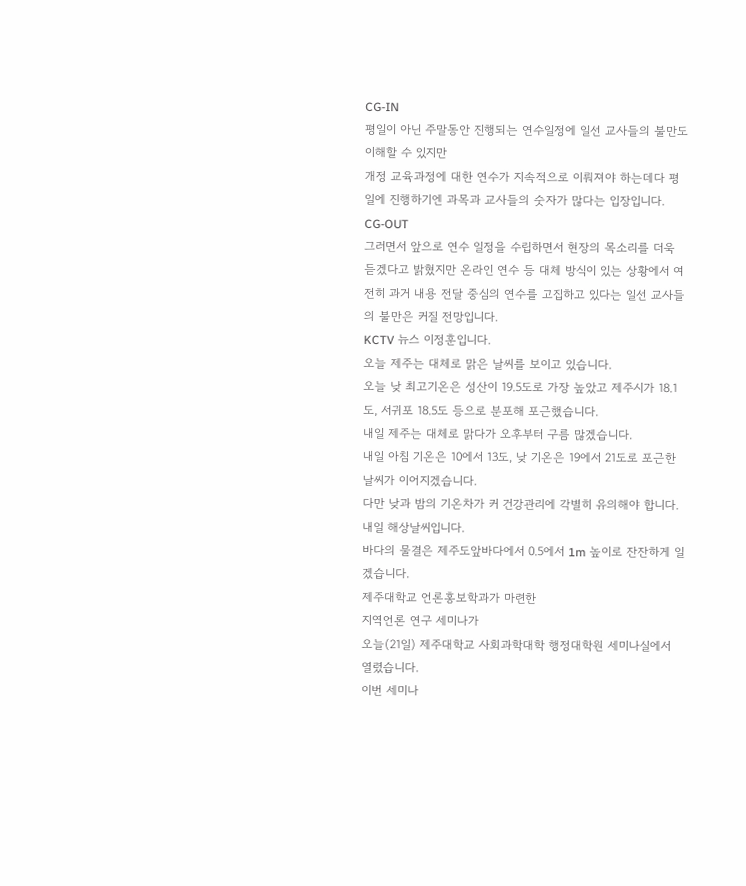CG-IN
평일이 아닌 주말동안 진행되는 연수일정에 일선 교사들의 불만도 이해할 수 있지만
개정 교육과정에 대한 연수가 지속적으로 이뤄져야 하는데다 평일에 진행하기엔 과목과 교사들의 숫자가 많다는 입장입니다.
CG-OUT
그러면서 앞으로 연수 일정을 수립하면서 현장의 목소리를 더욱 듣겠다고 밝혔지만 온라인 연수 등 대체 방식이 있는 상황에서 여전히 과거 내용 전달 중심의 연수를 고집하고 있다는 일선 교사들의 불만은 커질 전망입니다.
KCTV 뉴스 이정훈입니다.
오늘 제주는 대체로 맑은 날씨를 보이고 있습니다.
오늘 낮 최고기온은 성산이 19.5도로 가장 높았고 제주시가 18.1도, 서귀포 18.5도 등으로 분포해 포근했습니다.
내일 제주는 대체로 맑다가 오후부터 구름 많겠습니다.
내일 아침 기온은 10에서 13도, 낮 기온은 19에서 21도로 포근한 날씨가 이어지겠습니다.
다만 낮과 밤의 기온차가 커 건강관리에 각별히 유의해야 합니다.
내일 해상날씨입니다.
바다의 물결은 제주도앞바다에서 0.5에서 1m 높이로 잔잔하게 일겠습니다.
제주대학교 언론홍보학과가 마련한
지역언론 연구 세미나가
오늘(21일) 제주대학교 사회과학대학 행정대학원 세미나실에서 열렸습니다.
이번 세미나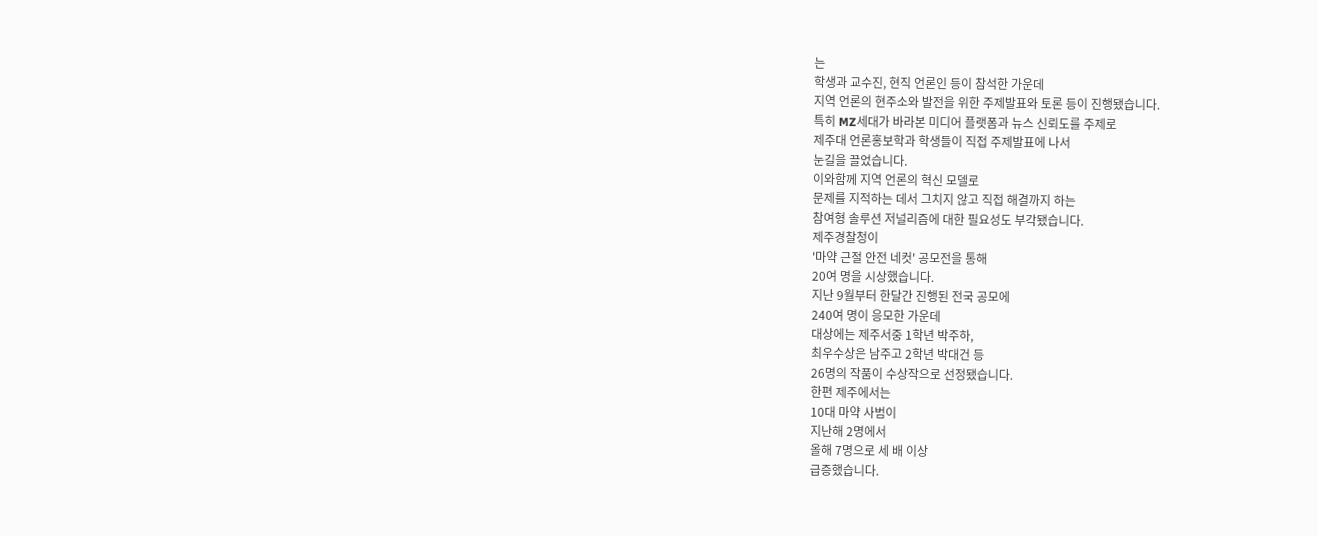는
학생과 교수진, 현직 언론인 등이 참석한 가운데
지역 언론의 현주소와 발전을 위한 주제발표와 토론 등이 진행됐습니다.
특히 MZ세대가 바라본 미디어 플랫폼과 뉴스 신뢰도를 주제로
제주대 언론홍보학과 학생들이 직접 주제발표에 나서
눈길을 끌었습니다.
이와함께 지역 언론의 혁신 모델로
문제를 지적하는 데서 그치지 않고 직접 해결까지 하는
참여형 솔루션 저널리즘에 대한 필요성도 부각됐습니다.
제주경찰청이
'마약 근절 안전 네컷' 공모전을 통해
20여 명을 시상했습니다.
지난 9월부터 한달간 진행된 전국 공모에
240여 명이 응모한 가운데
대상에는 제주서중 1학년 박주하,
최우수상은 남주고 2학년 박대건 등
26명의 작품이 수상작으로 선정됐습니다.
한편 제주에서는
10대 마약 사범이
지난해 2명에서
올해 7명으로 세 배 이상
급증했습니다.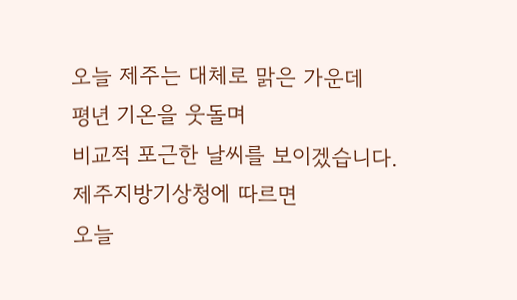오늘 제주는 대체로 맑은 가운데
평년 기온을 웃돌며
비교적 포근한 날씨를 보이겠습니다.
제주지방기상청에 따르면
오늘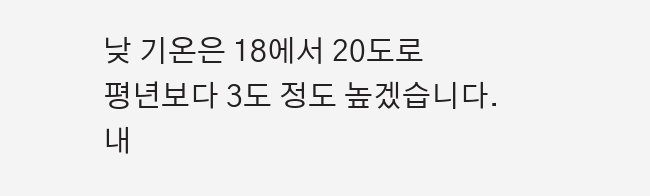낮 기온은 18에서 20도로
평년보다 3도 정도 높겠습니다.
내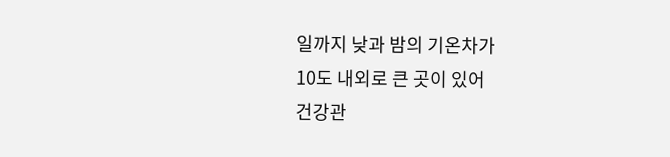일까지 낮과 밤의 기온차가
10도 내외로 큰 곳이 있어
건강관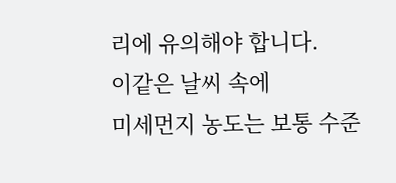리에 유의해야 합니다.
이같은 날씨 속에
미세먼지 농도는 보통 수준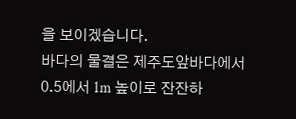을 보이겠습니다.
바다의 물결은 제주도앞바다에서
0.5에서 1m 높이로 잔잔하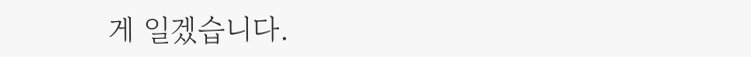게 일겠습니다.